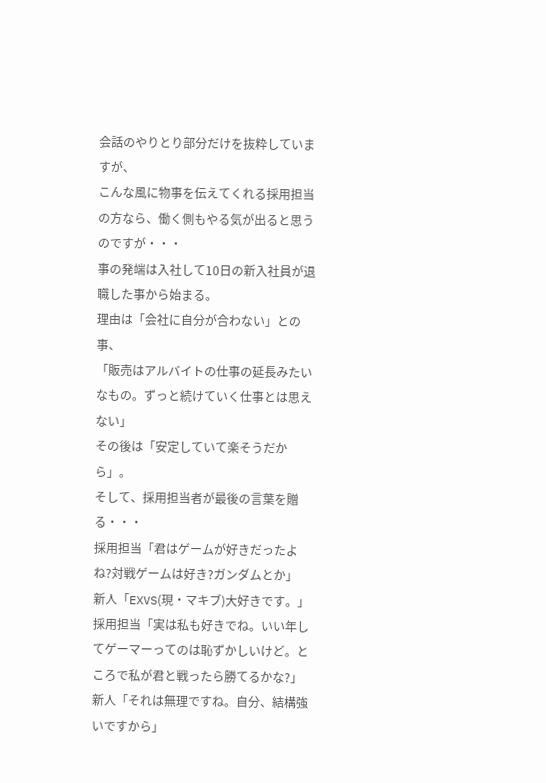会話のやりとり部分だけを抜粋していますが、
こんな風に物事を伝えてくれる採用担当の方なら、働く側もやる気が出ると思うのですが・・・
事の発端は入社して10日の新入社員が退職した事から始まる。
理由は「会社に自分が合わない」との事、
「販売はアルバイトの仕事の延長みたいなもの。ずっと続けていく仕事とは思えない」
その後は「安定していて楽そうだから」。
そして、採用担当者が最後の言葉を贈る・・・
採用担当「君はゲームが好きだったよね?対戦ゲームは好き?ガンダムとか」
新人「EXVS(現・マキブ)大好きです。」
採用担当「実は私も好きでね。いい年してゲーマーってのは恥ずかしいけど。ところで私が君と戦ったら勝てるかな?」
新人「それは無理ですね。自分、結構強いですから」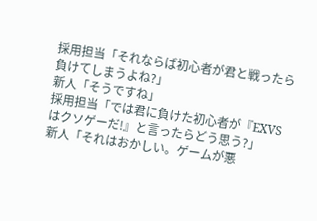採用担当「それならば初心者が君と戦ったら負けてしまうよね?」
新人「そうですね」
採用担当「では君に負けた初心者が『EXVSはクソゲーだ!』と言ったらどう思う?」
新人「それはおかしい。ゲームが悪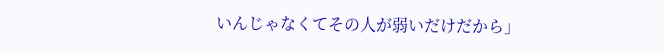いんじゃなくてその人が弱いだけだから」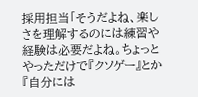採用担当「そうだよね、楽しさを理解するのには練習や経験は必要だよね。ちょっとやっただけで『クソゲー』とか『自分には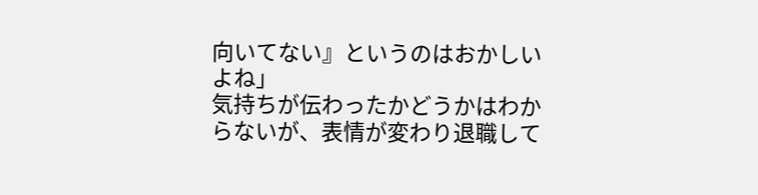向いてない』というのはおかしいよね」
気持ちが伝わったかどうかはわからないが、表情が変わり退職して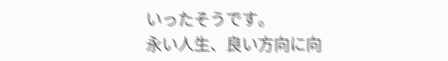いったそうです。
永い人生、良い方向に向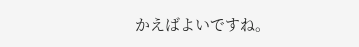かえばよいですね。